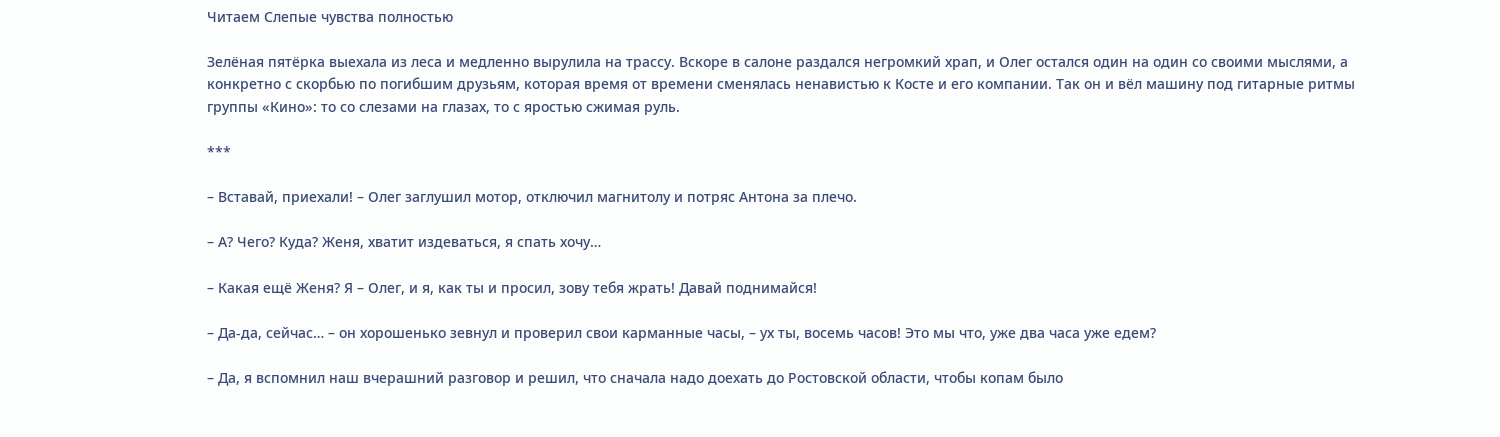Читаем Слепые чувства полностью

Зелёная пятёрка выехала из леса и медленно вырулила на трассу. Вскоре в салоне раздался негромкий храп, и Олег остался один на один со своими мыслями, а конкретно с скорбью по погибшим друзьям, которая время от времени сменялась ненавистью к Косте и его компании. Так он и вёл машину под гитарные ритмы группы «Кино»: то со слезами на глазах, то с яростью сжимая руль.

***

– Вставай, приехали! – Олег заглушил мотор, отключил магнитолу и потряс Антона за плечо.

– А? Чего? Куда? Женя, хватит издеваться, я спать хочу…

– Какая ещё Женя? Я – Олег, и я, как ты и просил, зову тебя жрать! Давай поднимайся!

– Да-да, сейчас… – он хорошенько зевнул и проверил свои карманные часы, – ух ты, восемь часов! Это мы что, уже два часа уже едем?

– Да, я вспомнил наш вчерашний разговор и решил, что сначала надо доехать до Ростовской области, чтобы копам было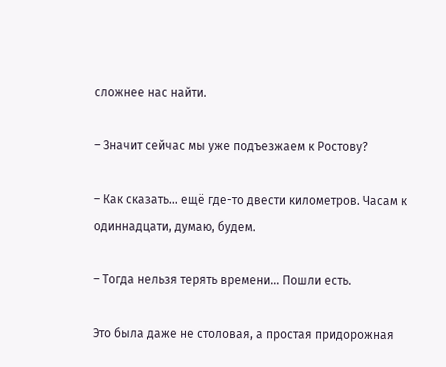сложнее нас найти.

– Значит сейчас мы уже подъезжаем к Ростову?

– Как сказать… ещё где-то двести километров. Часам к одиннадцати, думаю, будем.

– Тогда нельзя терять времени… Пошли есть.

Это была даже не столовая, а простая придорожная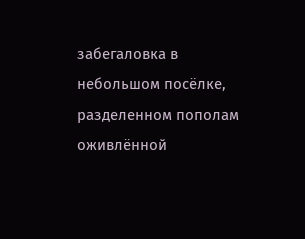забегаловка в небольшом посёлке, разделенном пополам оживлённой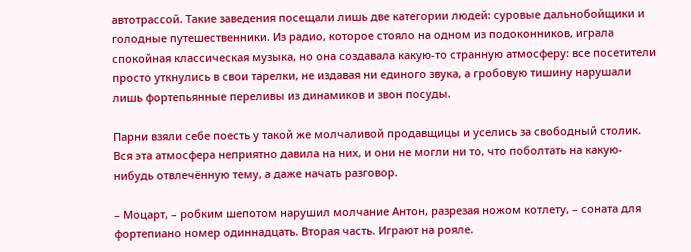автотрассой. Такие заведения посещали лишь две категории людей: суровые дальнобойщики и голодные путешественники. Из радио, которое стояло на одном из подоконников, играла спокойная классическая музыка, но она создавала какую-то странную атмосферу: все посетители просто уткнулись в свои тарелки, не издавая ни единого звука, а гробовую тишину нарушали лишь фортепьянные переливы из динамиков и звон посуды.

Парни взяли себе поесть у такой же молчаливой продавщицы и уселись за свободный столик. Вся эта атмосфера неприятно давила на них, и они не могли ни то, что поболтать на какую-нибудь отвлечённую тему, а даже начать разговор.

– Моцарт, – робким шепотом нарушил молчание Антон, разрезая ножом котлету, – соната для фортепиано номер одиннадцать. Вторая часть. Играют на рояле.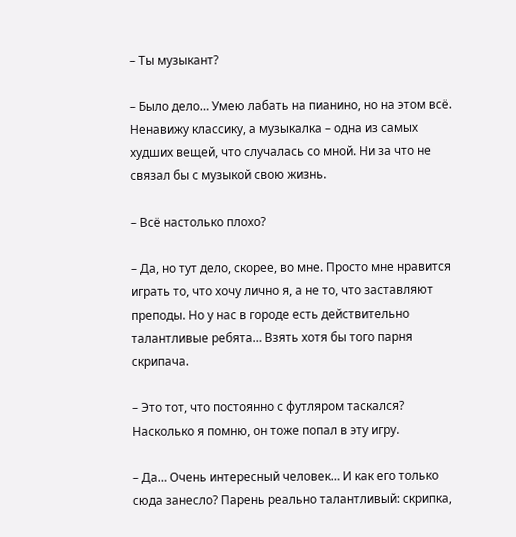– Ты музыкант?

– Было дело… Умею лабать на пианино, но на этом всё. Ненавижу классику, а музыкалка – одна из самых худших вещей, что случалась со мной. Ни за что не связал бы с музыкой свою жизнь.

– Всё настолько плохо?

– Да, но тут дело, скорее, во мне. Просто мне нравится играть то, что хочу лично я, а не то, что заставляют преподы. Но у нас в городе есть действительно талантливые ребята… Взять хотя бы того парня скрипача.

– Это тот, что постоянно с футляром таскался? Насколько я помню, он тоже попал в эту игру.

– Да… Очень интересный человек… И как его только сюда занесло? Парень реально талантливый: скрипка,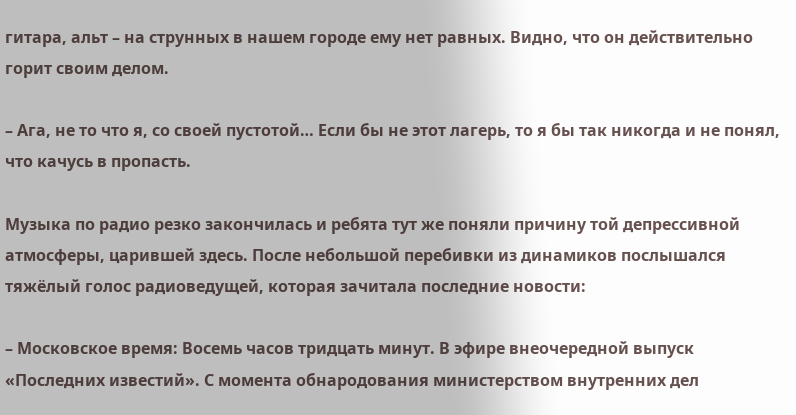гитара, альт – на струнных в нашем городе ему нет равных. Видно, что он действительно горит своим делом.

– Ага, не то что я, со своей пустотой… Если бы не этот лагерь, то я бы так никогда и не понял, что качусь в пропасть.

Музыка по радио резко закончилась и ребята тут же поняли причину той депрессивной атмосферы, царившей здесь. После небольшой перебивки из динамиков послышался тяжёлый голос радиоведущей, которая зачитала последние новости:

– Московское время: Восемь часов тридцать минут. В эфире внеочередной выпуск «Последних известий». С момента обнародования министерством внутренних дел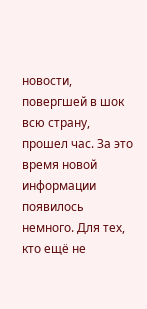новости, повергшей в шок всю страну, прошел час. За это время новой информации появилось немного. Для тех, кто ещё не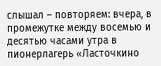слышал – повторяем: вчера, в промежутке между восемью и десятью часами утра в пионерлагерь «Ласточкино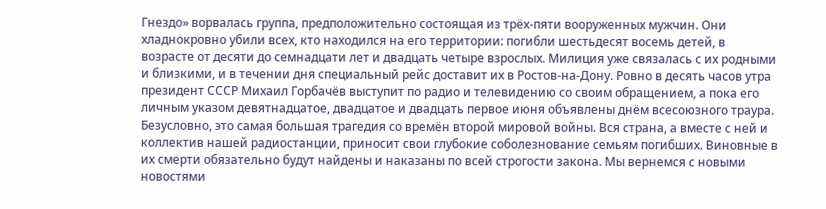Гнездо» ворвалась группа, предположительно состоящая из трёх-пяти вооруженных мужчин. Они хладнокровно убили всех, кто находился на его территории: погибли шестьдесят восемь детей, в возрасте от десяти до семнадцати лет и двадцать четыре взрослых. Милиция уже связалась с их родными и близкими, и в течении дня специальный рейс доставит их в Ростов-на-Дону. Ровно в десять часов утра президент СССР Михаил Горбачёв выступит по радио и телевидению со своим обращением, а пока его личным указом девятнадцатое, двадцатое и двадцать первое июня объявлены днём всесоюзного траура. Безусловно, это самая большая трагедия со времён второй мировой войны. Вся страна, а вместе с ней и коллектив нашей радиостанции, приносит свои глубокие соболезнование семьям погибших. Виновные в их смерти обязательно будут найдены и наказаны по всей строгости закона. Мы вернемся с новыми новостями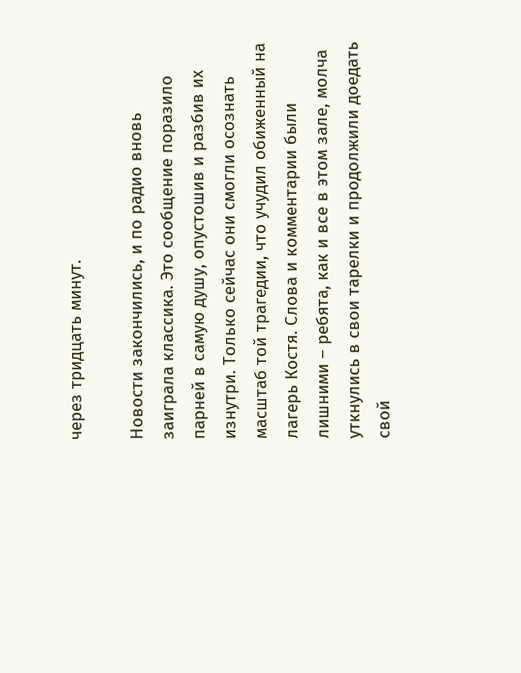через тридцать минут.

Новости закончились, и по радио вновь заиграла классика. Это сообщение поразило парней в самую душу, опустошив и разбив их изнутри. Только сейчас они смогли осознать масштаб той трагедии, что учудил обиженный на лагерь Костя. Слова и комментарии были лишними – ребята, как и все в этом зале, молча уткнулись в свои тарелки и продолжили доедать свой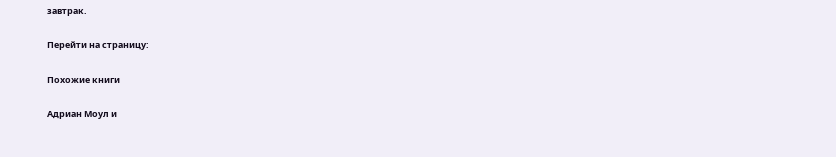завтрак.

Перейти на страницу:

Похожие книги

Адриан Моул и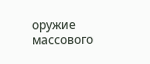оружие массового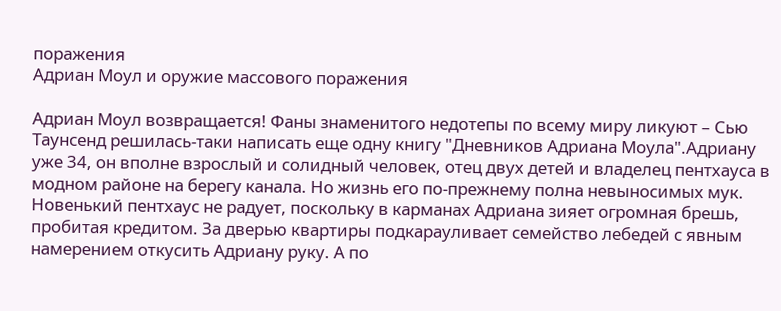поражения
Адриан Моул и оружие массового поражения

Адриан Моул возвращается! Фаны знаменитого недотепы по всему миру ликуют – Сью Таунсенд решилась-таки написать еще одну книгу "Дневников Адриана Моула".Адриану уже 34, он вполне взрослый и солидный человек, отец двух детей и владелец пентхауса в модном районе на берегу канала. Но жизнь его по-прежнему полна невыносимых мук. Новенький пентхаус не радует, поскольку в карманах Адриана зияет огромная брешь, пробитая кредитом. За дверью квартиры подкарауливает семейство лебедей с явным намерением откусить Адриану руку. А по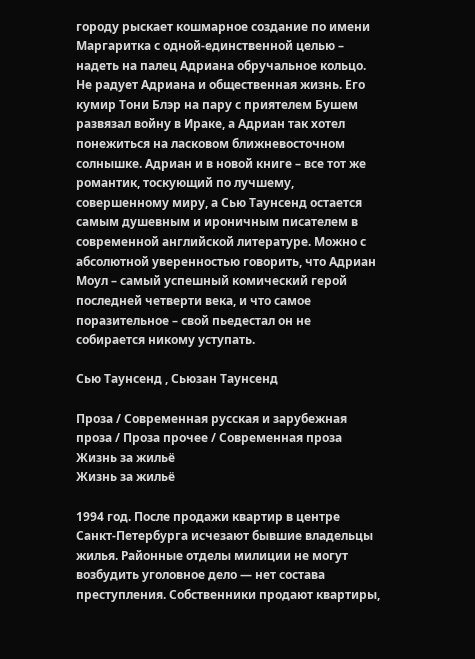городу рыскает кошмарное создание по имени Маргаритка с одной-единственной целью – надеть на палец Адриана обручальное кольцо. Не радует Адриана и общественная жизнь. Его кумир Тони Блэр на пару с приятелем Бушем развязал войну в Ираке, а Адриан так хотел понежиться на ласковом ближневосточном солнышке. Адриан и в новой книге – все тот же романтик, тоскующий по лучшему, совершенному миру, а Сью Таунсенд остается самым душевным и ироничным писателем в современной английской литературе. Можно с абсолютной уверенностью говорить, что Адриан Моул – самый успешный комический герой последней четверти века, и что самое поразительное – свой пьедестал он не собирается никому уступать.

Сью Таунсенд , Сьюзан Таунсенд

Проза / Современная русская и зарубежная проза / Проза прочее / Современная проза
Жизнь за жильё
Жизнь за жильё

1994 год. После продажи квартир в центре Санкт-Петербурга исчезают бывшие владельцы жилья. Районные отделы милиции не могут возбудить уголовное дело — нет состава преступления. Собственники продают квартиры,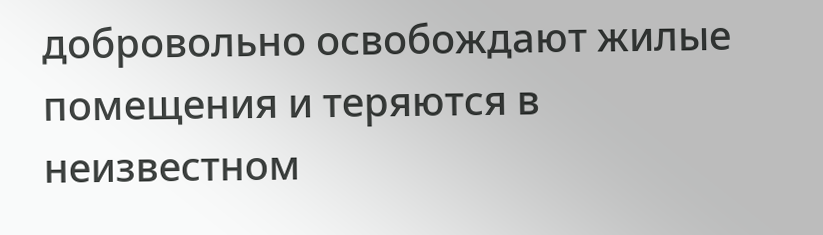добровольно освобождают жилые помещения и теряются в неизвестном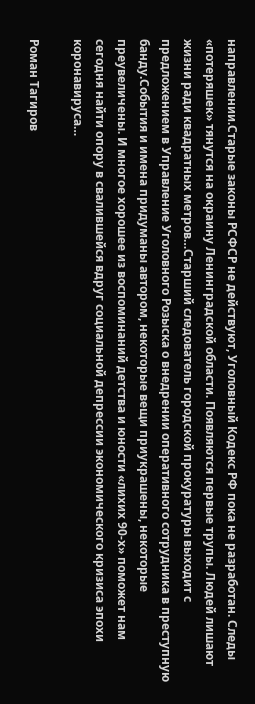направлении.Старые законы РСФСР не действуют, Уголовный Кодекс РФ пока не разработан. Следы «потеряшек» тянутся на окраину Ленинградской области. Появляются первые трупы. Людей лишают жизни ради квадратных метров…Старший следователь городской прокуратуры выходит с предложением в Управление Уголовного Розыска о внедрении оперативного сотрудника в преступную банду.События и имена придуманы автором, некоторые вещи приукрашены, некоторые преувеличены. И многое хорошее из воспоминаний детства и юности «лихих 90-х» поможет нам сегодня найти опору в свалившейся вдруг социальной депрессии экономического кризиса эпохи коронавируса…

Роман Тагиров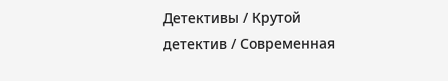Детективы / Крутой детектив / Современная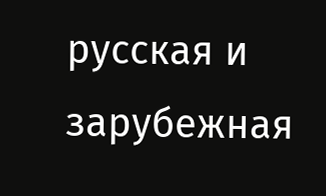русская и зарубежная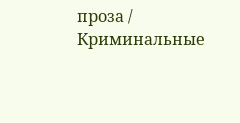проза / Криминальные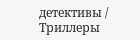детективы / Триллеры